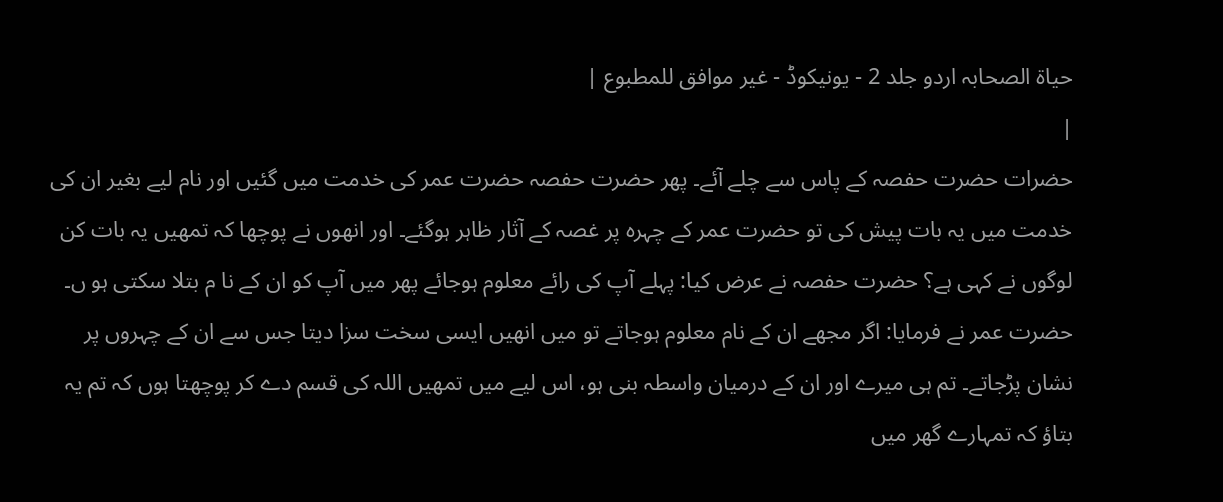حیاۃ الصحابہ اردو جلد 2 - یونیکوڈ - غیر موافق للمطبوع |
|
حضرات حضرت حفصہ کے پاس سے چلے آئے۔ پھر حضرت حفصہ حضرت عمر کی خدمت میں گئیں اور نام لیے بغیر ان کی خدمت میں یہ بات پیش کی تو حضرت عمر کے چہرہ پر غصہ کے آثار ظاہر ہوگئے۔ اور انھوں نے پوچھا کہ تمھیں یہ بات کن لوگوں نے کہی ہے؟ حضرت حفصہ نے عرض کیا: پہلے آپ کی رائے معلوم ہوجائے پھر میں آپ کو ان کے نا م بتلا سکتی ہو ں۔ حضرت عمر نے فرمایا: اگر مجھے ان کے نام معلوم ہوجاتے تو میں انھیں ایسی سخت سزا دیتا جس سے ان کے چہروں پر نشان پڑجاتے۔ تم ہی میرے اور ان کے درمیان واسطہ بنی ہو، اس لیے میں تمھیں اللہ کی قسم دے کر پوچھتا ہوں کہ تم یہ بتاؤ کہ تمہارے گھر میں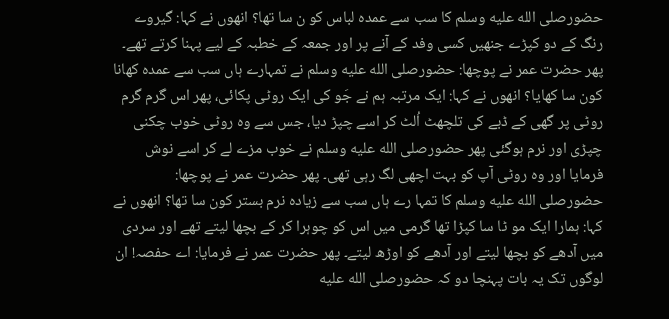حضورصلى الله عليه وسلم کا سب سے عمدہ لباس کو ن سا تھا؟ انھوں نے کہا: گیروے رنگ کے دو کپڑے جنھیں کسی وفد کے آنے پر اور جمعہ کے خطبہ کے لیے پہنا کرتے تھے۔ پھر حضرت عمر نے پوچھا: حضورصلى الله عليه وسلم نے تمہارے ہاں سب سے عمدہ کھانا کون سا کھایا؟ انھوں نے کہا: ایک مرتبہ ہم نے جَو کی ایک روٹی پکائی، پھر اس گرم گرم روٹی پر گھی کے ڈبے کی تلچھٹ اُلٹ کر اسے چپڑ دیا، جس سے وہ روٹی خوب چکنی چپڑی اور نرم ہوگئی پھر حضورصلى الله عليه وسلم نے خوب مزے لے کر اسے نوش فرمایا اور وہ روٹی آپ کو بہت اچھی لگ رہی تھی۔ پھر حضرت عمر نے پوچھا: حضورصلى الله عليه وسلم کا تمہا رے ہاں سب سے زیادہ نرم بستر کون سا تھا؟ انھوں نے کہا: ہمارا ایک مو ٹا سا کپڑا تھا گرمی میں اس کو چوہرا کر کے بچھا لیتے تھے اور سردی میں آدھے کو بچھا لیتے اور آدھے کو اوڑھ لیتے۔ پھر حضرت عمر نے فرمایا: اے حفصہ! ان لوگوں تک یہ بات پہنچا دو کہ حضورصلى الله عليه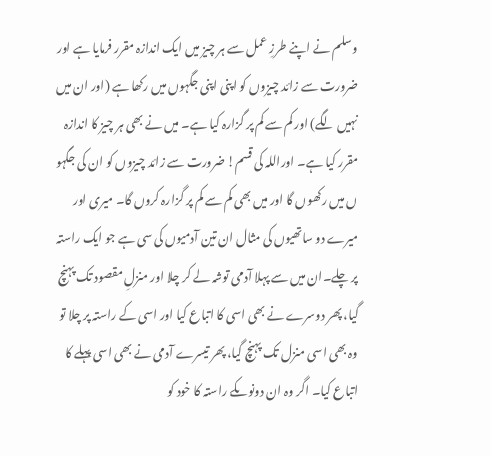وسلم نے اپنے طرزِ عمل سے ہر چیز میں ایک اندازہ مقرر فرمایا ہے اور ضرورت سے زائد چیزوں کو اپنی اپنی جگہوں میں رکھا ہے (اور ان میں نہیں لگے) اور کم سے کم پر گزارہ کیا ہے۔ میں نے بھی ہر چیز کا اندازہ مقرر کیا ہے۔ اوراللہ کی قسم! ضرورت سے زائد چیزوں کو ان کی جگہو ں میں رکھوں گا اور میں بھی کم سے کم پر گزارہ کروں گا۔ میری اور میرے دو ساتھیوں کی مثال ان تین آدمیوں کی سی ہے جو ایک راستہ پر چلے۔ان میں سے پہلا آدمی توشہ لے کر چلا اور منزلِ مقصود تک پہنچ گیا، پھر دوسرے نے بھی اسی کا اتباع کیا اور اسی کے راستہ پر چلا تو وہ بھی اسی منزل تک پہنچ گیا، پھر تیسرے آدمی نے بھی اسی پہلے کا اتباع کیا۔ اگر وہ ان دونوںکے راستہ کا خود کو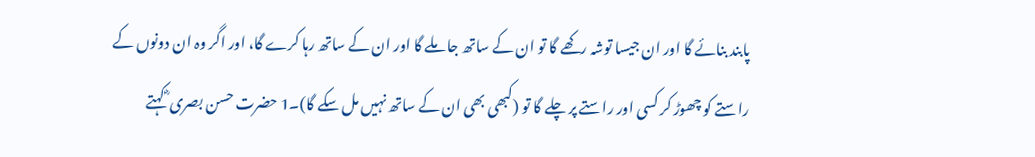پابند بنائے گا اور ان جیسا توشہ رکھے گا تو ان کے ساتھ جا ملے گا اور ان کے ساتھ رہا کرے گا، اور اگر وہ ان دونوں کے راستے کو چھوڑ کر کسی اور راستے پر چلے گا تو (کبھی بھی ان کے ساتھ نہیں مل سکے گا)۔1 حضرت حسن بصری ؓ کہتے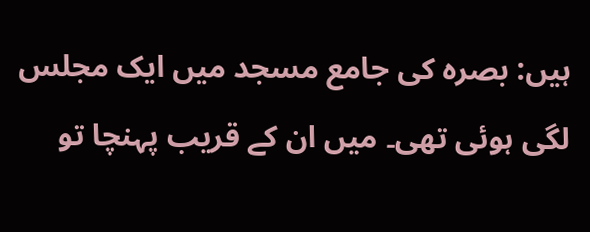ہیں: بصرہ کی جامع مسجد میں ایک مجلس لگی ہوئی تھی۔ میں ان کے قریب پہنچا تو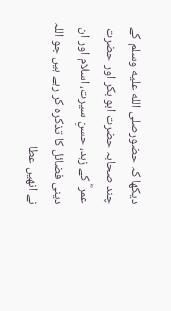دیکھا کہ حضورصلى الله عليه وسلم کے چند صحابہ حضرت ابو بکر اور حضرت عمر ؓ کے زہد، حسنِ سیرت، اسلام اور ان دینی فضائل کا تذکرہ کر رہے ہیں جو اللہ نے انھیں عطا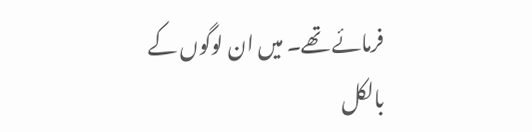فرمائے تھے۔ میں ان لوگوں کے بالکل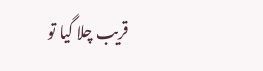قریب چلا گیا تو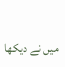میں نے دیکھا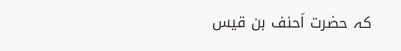کہ حضرت اَحنف بن قیس